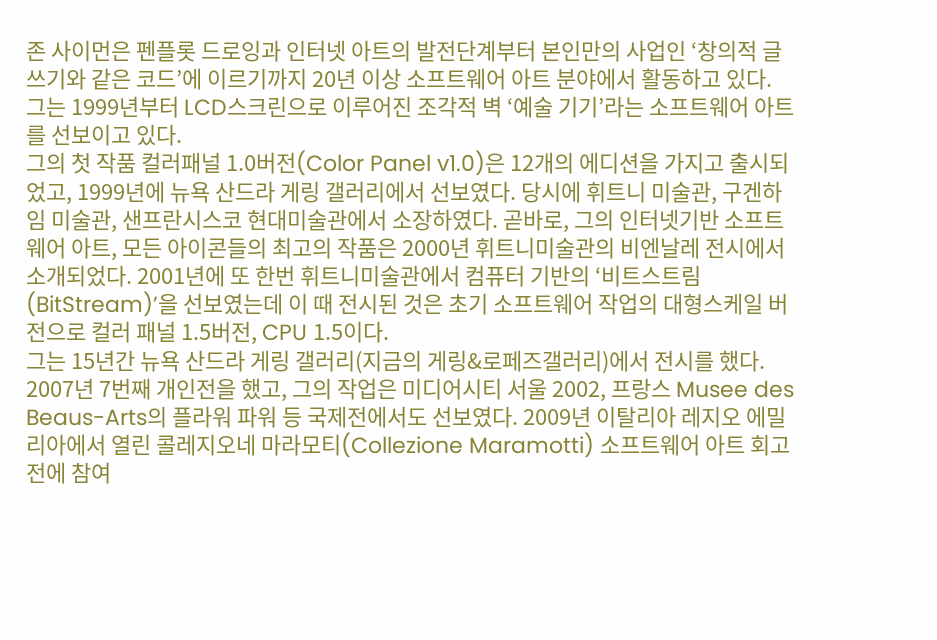존 사이먼은 펜플롯 드로잉과 인터넷 아트의 발전단계부터 본인만의 사업인 ‘창의적 글쓰기와 같은 코드’에 이르기까지 20년 이상 소프트웨어 아트 분야에서 활동하고 있다. 그는 1999년부터 LCD스크린으로 이루어진 조각적 벽 ‘예술 기기’라는 소프트웨어 아트를 선보이고 있다.
그의 첫 작품 컬러패널 1.0버전(Color Panel v1.0)은 12개의 에디션을 가지고 출시되었고, 1999년에 뉴욕 산드라 게링 갤러리에서 선보였다. 당시에 휘트니 미술관, 구겐하임 미술관, 샌프란시스코 현대미술관에서 소장하였다. 곧바로, 그의 인터넷기반 소프트웨어 아트, 모든 아이콘들의 최고의 작품은 2000년 휘트니미술관의 비엔날레 전시에서 소개되었다. 2001년에 또 한번 휘트니미술관에서 컴퓨터 기반의 ‘비트스트림(BitStream)’을 선보였는데 이 때 전시된 것은 초기 소프트웨어 작업의 대형스케일 버전으로 컬러 패널 1.5버전, CPU 1.5이다.
그는 15년간 뉴욕 산드라 게링 갤러리(지금의 게링&로페즈갤러리)에서 전시를 했다. 2007년 7번째 개인전을 했고, 그의 작업은 미디어시티 서울 2002, 프랑스 Musee des Beaus-Arts의 플라워 파워 등 국제전에서도 선보였다. 2009년 이탈리아 레지오 에밀리아에서 열린 콜레지오네 마라모티(Collezione Maramotti) 소프트웨어 아트 회고전에 참여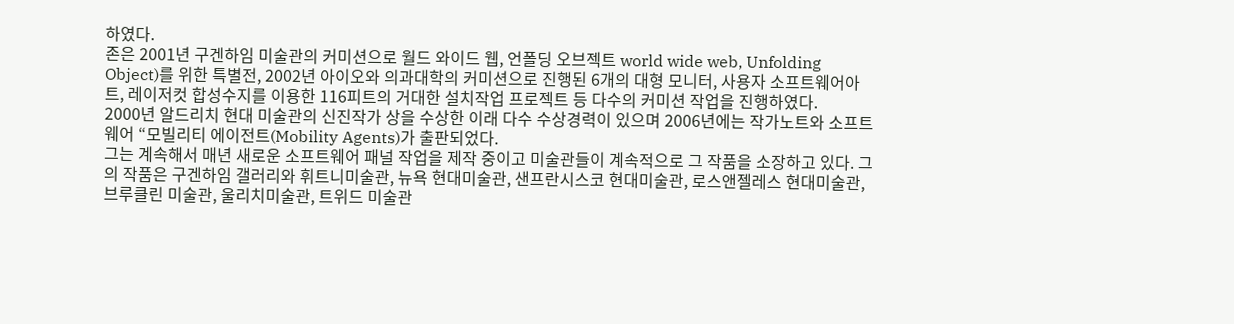하였다.
존은 2001년 구겐하임 미술관의 커미션으로 월드 와이드 웹, 언폴딩 오브젝트 world wide web, Unfolding Object)를 위한 특별전, 2002년 아이오와 의과대학의 커미션으로 진행된 6개의 대형 모니터, 사용자 소프트웨어아트, 레이저컷 합성수지를 이용한 116피트의 거대한 설치작업 프로젝트 등 다수의 커미션 작업을 진행하였다.
2000년 알드리치 현대 미술관의 신진작가 상을 수상한 이래 다수 수상경력이 있으며 2006년에는 작가노트와 소프트웨어 “모빌리티 에이전트(Mobility Agents)가 출판되었다.
그는 계속해서 매년 새로운 소프트웨어 패널 작업을 제작 중이고 미술관들이 계속적으로 그 작품을 소장하고 있다. 그의 작품은 구겐하임 갤러리와 휘트니미술관, 뉴욕 현대미술관, 샌프란시스코 현대미술관, 로스앤젤레스 현대미술관, 브루클린 미술관, 울리치미술관, 트위드 미술관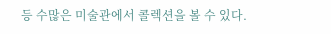등 수많은 미술관에서 콜렉션을 볼 수 있다.